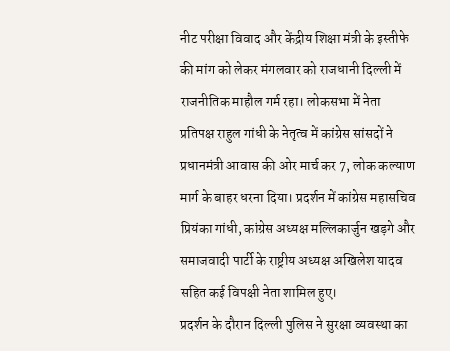नीट परीक्षा विवाद और केंद्रीय शिक्षा मंत्री के इस्तीफे की मांग को लेकर मंगलवार को राजधानी दिल्ली में राजनीतिक माहौल गर्म रहा। लोकसभा में नेता प्रतिपक्ष राहुल गांधी के नेतृत्व में कांग्रेस सांसदों ने प्रधानमंत्री आवास की ओर मार्च कर 7, लोक कल्याण मार्ग के बाहर धरना दिया। प्रदर्शन में कांग्रेस महासचिव प्रियंका गांधी, कांग्रेस अध्यक्ष मल्लिकार्जुन खड़गे और समाजवादी पार्टी के राष्ट्रीय अध्यक्ष अखिलेश यादव सहित कई विपक्षी नेता शामिल हुए।
प्रदर्शन के दौरान दिल्ली पुलिस ने सुरक्षा व्यवस्था का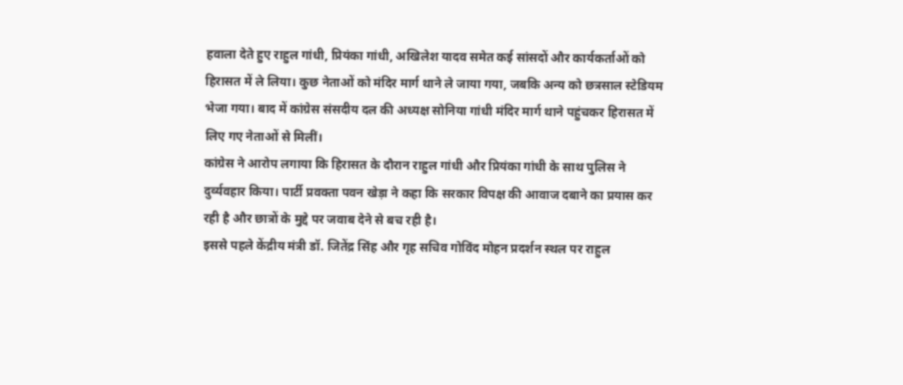हवाला देते हुए राहुल गांधी, प्रियंका गांधी, अखिलेश यादव समेत कई सांसदों और कार्यकर्ताओं को हिरासत में ले लिया। कुछ नेताओं को मंदिर मार्ग थाने ले जाया गया, जबकि अन्य को छत्रसाल स्टेडियम भेजा गया। बाद में कांग्रेस संसदीय दल की अध्यक्ष सोनिया गांधी मंदिर मार्ग थाने पहुंचकर हिरासत में लिए गए नेताओं से मिलीं।
कांग्रेस ने आरोप लगाया कि हिरासत के दौरान राहुल गांधी और प्रियंका गांधी के साथ पुलिस ने दुर्व्यवहार किया। पार्टी प्रवक्ता पवन खेड़ा ने कहा कि सरकार विपक्ष की आवाज दबाने का प्रयास कर रही है और छात्रों के मुद्दे पर जवाब देने से बच रही है।
इससे पहले केंद्रीय मंत्री डॉ. जितेंद्र सिंह और गृह सचिव गोविंद मोहन प्रदर्शन स्थल पर राहुल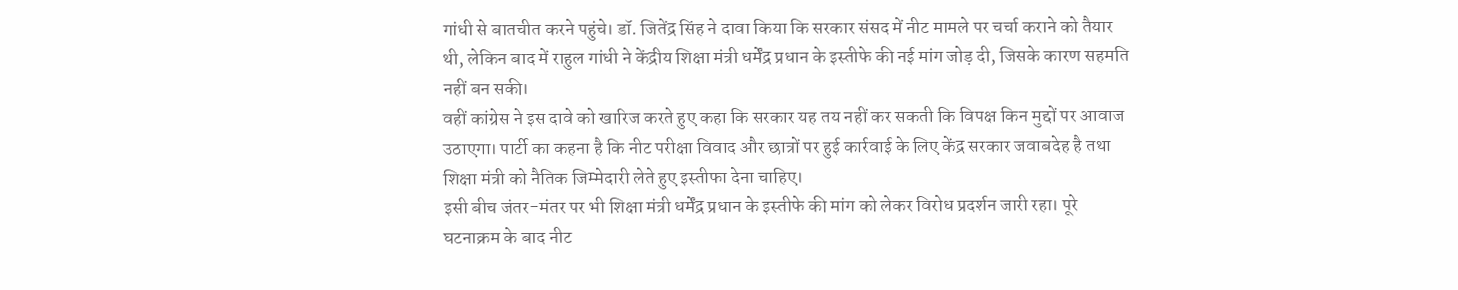गांधी से बातचीत करने पहुंचे। डॉ. जितेंद्र सिंह ने दावा किया कि सरकार संसद में नीट मामले पर चर्चा कराने को तैयार थी, लेकिन बाद में राहुल गांधी ने केंद्रीय शिक्षा मंत्री धर्मेंद्र प्रधान के इस्तीफे की नई मांग जोड़ दी, जिसके कारण सहमति नहीं बन सकी।
वहीं कांग्रेस ने इस दावे को खारिज करते हुए कहा कि सरकार यह तय नहीं कर सकती कि विपक्ष किन मुद्दों पर आवाज उठाएगा। पार्टी का कहना है कि नीट परीक्षा विवाद और छात्रों पर हुई कार्रवाई के लिए केंद्र सरकार जवाबदेह है तथा शिक्षा मंत्री को नैतिक जिम्मेदारी लेते हुए इस्तीफा देना चाहिए।
इसी बीच जंतर-मंतर पर भी शिक्षा मंत्री धर्मेंद्र प्रधान के इस्तीफे की मांग को लेकर विरोध प्रदर्शन जारी रहा। पूरे घटनाक्रम के बाद नीट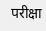परीक्षा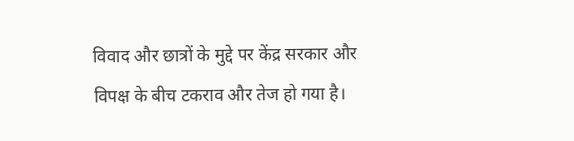विवाद और छात्रों के मुद्दे पर केंद्र सरकार और विपक्ष के बीच टकराव और तेज हो गया है।